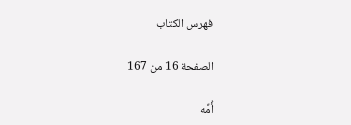فهرس الكتاب

الصفحة 16 من 167

أُمِّه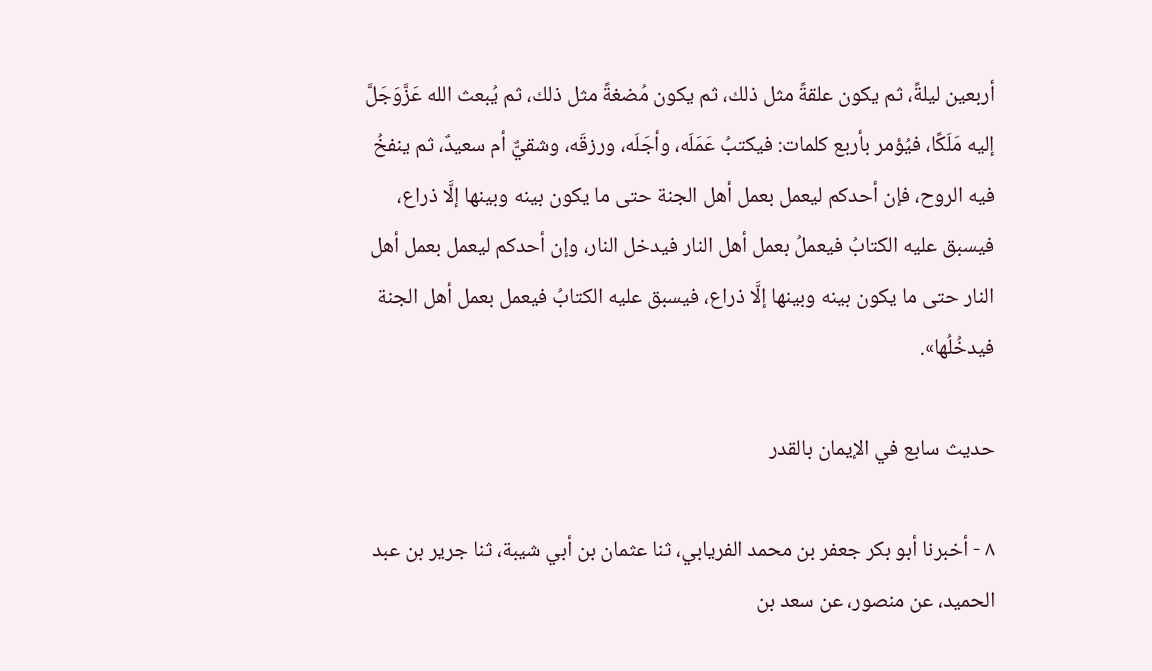أربعين ليلةً، ثم يكون علقةً مثل ذلك، ثم يكون مُضغةً مثل ذلك، ثم يُبعث الله عَزَّوَجَلَّ إليه مَلَكًا، فيُؤمر بأربع كلمات: فيكتبُ عَمَلَه، وأجَلَه، ورزقَه، وشقيٌّ أم سعيدٌ، ثم ينفخُ فيه الروح، فإن أحدكم ليعمل بعمل أهل الجنة حتى ما يكون بينه وبينها إلَّا ذراع، فيسبق عليه الكتابُ فيعملُ بعمل أهل النار فيدخل النار، وإن أحدكم ليعمل بعمل أهل النار حتى ما يكون بينه وبينها إلَّا ذراع، فيسبق عليه الكتابُ فيعمل بعمل أهل الجنة فيدخُلُها».

حديث سابع في الإيمان بالقدر

٨ - أخبرنا أبو بكر جعفر بن محمد الفريابي، ثنا عثمان بن أبي شيبة، ثنا جرير بن عبد الحميد، عن منصور، عن سعد بن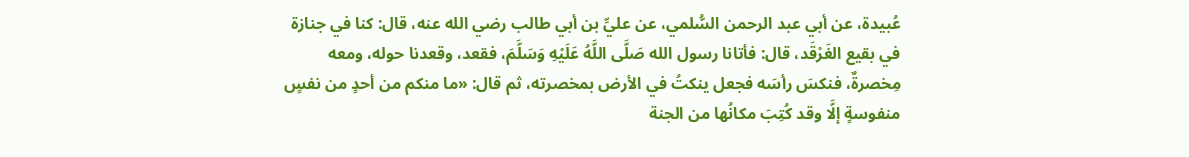عُبيدة، عن أبي عبد الرحمن السُّلمي، عن عليِّ بن أبي طالب رضي الله عنه، قال: كنا في جنازة في بقيع الغَرْقَد، قال: فأتانا رسول الله صَلَّى اللَّهُ عَلَيْهِ وَسَلَّمَ، فقعد، وقعدنا حوله، ومعه مِخصرةٌ، فنكسَ رأسَه فجعل ينكتُ في الأرض بمخصرته، ثم قال: «ما منكم من أحدٍ من نفسٍ منفوسةٍ إلَّا وقد كُتِبَ مكانُها من الجنة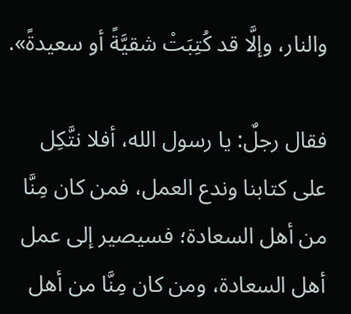والنار، وإلَّا قد كُتِبَتْ شقيَّةً أو سعيدةً».

فقال رجلٌ: يا رسول الله، أفلا نتَّكِل على كتابنا وندع العمل، فمن كان مِنَّا من أهل السعادة؛ فسيصير إلى عمل أهل السعادة، ومن كان مِنَّا من أهل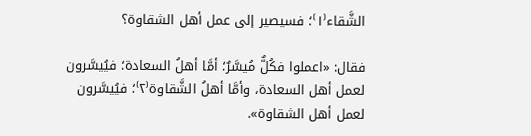الشَّقاء⁽١⁾؛ فسيصير إلى عمل أهل الشقاوة؟

فقال: «اعملوا فكُلٌّ مُيسَّرٌ؛ أمَّا أهلُ السعادة؛ فيُيسَّرون لعمل أهل السعادة، وأمَّا أهلُ الشَّقاوة⁽٢⁾؛ فيُيسَّرون لعمل أهل الشقاوة».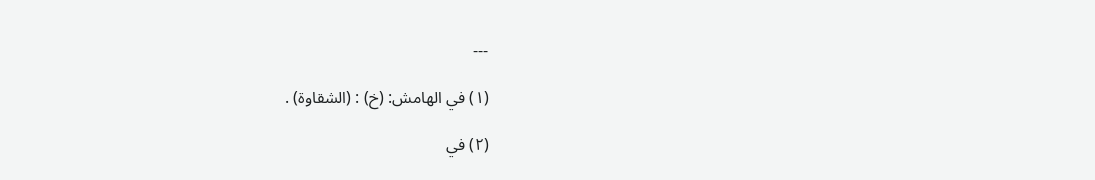---

(١) في الهامش: (خ) : (الشقاوة) .

(٢) في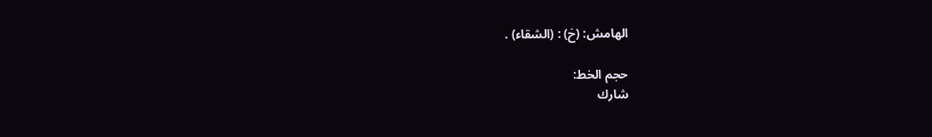الهامش: (خ) : (الشقاء) .

حجم الخط:
شارك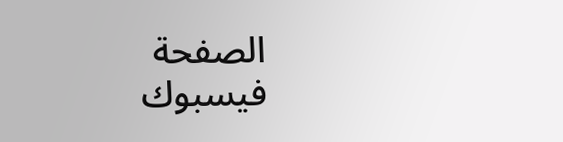الصفحة
فيسبوك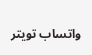واتساب تويتر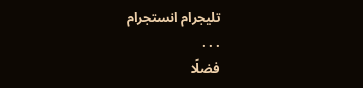تليجرام انستجرام
. . .
فضلًا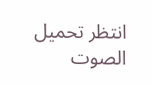انتظر تحميل الصوت